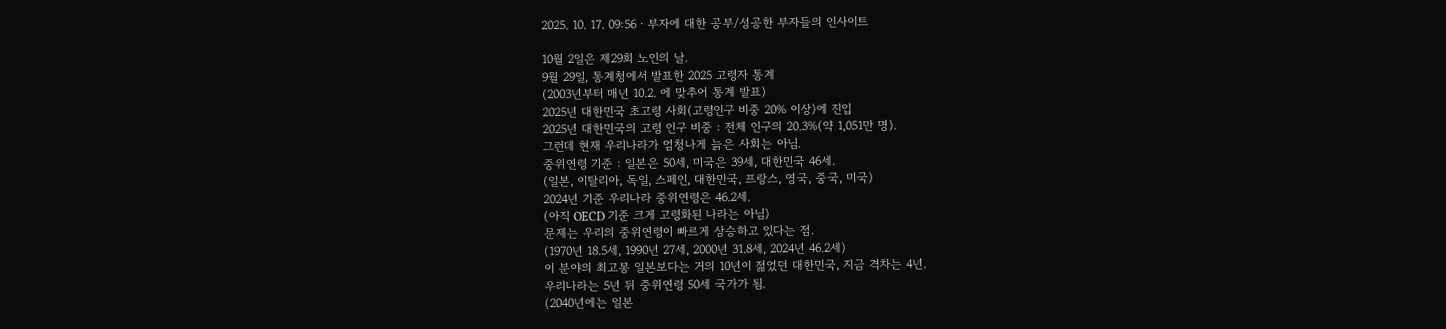2025. 10. 17. 09:56ㆍ부자에 대한 공부/성공한 부자들의 인사이트

10월 2일은 제29회 노인의 날.
9월 29일, 통계청에서 발표한 2025 고령자 통계
(2003년부터 매년 10.2. 에 맞추어 통계 발표)
2025년 대한민국 초고령 사회(고령인구 비중 20% 이상)에 진입
2025년 대한민국의 고령 인구 비중 : 전체 인구의 20.3%(약 1,051만 명).
그런데 현재 우리나라가 엄청나게 늙은 사회는 아님.
중위연령 기준 : 일본은 50세, 미국은 39세, 대한민국 46세.
(일본, 이탈리아, 독일, 스페인, 대한민국, 프랑스, 영국, 중국, 미국)
2024년 기준 우리나라 중위연령은 46.2세.
(아직 OECD 기준 크게 고령화된 나라는 아님)
문제는 우리의 중위연령이 빠르게 상승하고 있다는 점.
(1970년 18.5세, 1990년 27세, 2000년 31.8세, 2024년 46.2세)
이 분야의 최고봉 일본보다는 거의 10년이 젊었던 대한민국, 지금 격차는 4년.
우리나라는 5년 뒤 중위연령 50세 국가가 됨.
(2040년에는 일본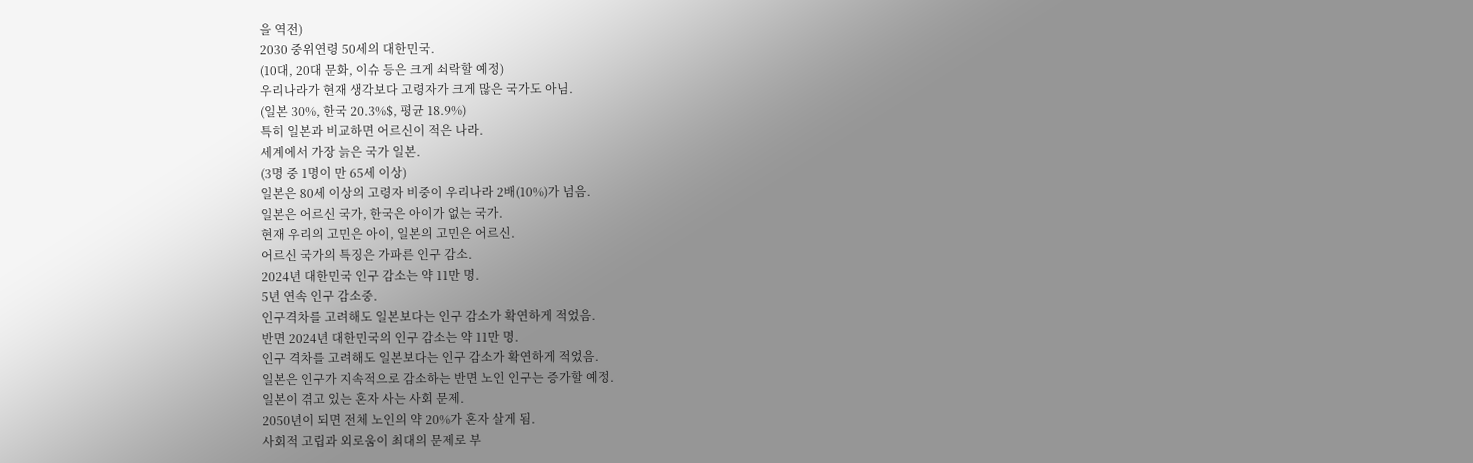을 역전)
2030 중위연령 50세의 대한민국.
(10대, 20대 문화, 이슈 등은 크게 쇠락할 예정)
우리나라가 현재 생각보다 고령자가 크게 많은 국가도 아님.
(일본 30%, 한국 20.3%$, 평균 18.9%)
특히 일본과 비교하면 어르신이 적은 나라.
세계에서 가장 늙은 국가 일본.
(3명 중 1명이 만 65세 이상)
일본은 80세 이상의 고령자 비중이 우리나라 2배(10%)가 넘음.
일본은 어르신 국가, 한국은 아이가 없는 국가.
현재 우리의 고민은 아이, 일본의 고민은 어르신.
어르신 국가의 특징은 가파른 인구 감소.
2024년 대한민국 인구 감소는 약 11만 명.
5년 연속 인구 감소중.
인구격차를 고려해도 일본보다는 인구 감소가 확연하게 적었음.
반면 2024년 대한민국의 인구 감소는 약 11만 명.
인구 격차를 고려해도 일본보다는 인구 감소가 확연하게 적었음.
일본은 인구가 지속적으로 감소하는 반면 노인 인구는 증가할 예정.
일본이 겪고 있는 혼자 사는 사회 문제.
2050년이 되면 전체 노인의 약 20%가 혼자 살게 됨.
사회적 고립과 외로움이 최대의 문제로 부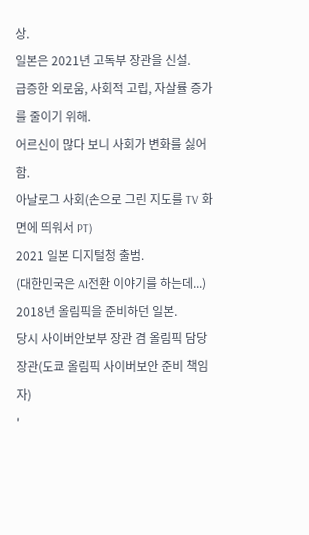상.
일본은 2021년 고독부 장관을 신설.
급증한 외로움, 사회적 고립, 자살률 증가를 줄이기 위해.
어르신이 많다 보니 사회가 변화를 싫어함.
아날로그 사회(손으로 그린 지도를 TV 화면에 띄워서 PT)
2021 일본 디지털청 출범.
(대한민국은 AI전환 이야기를 하는데...)
2018년 올림픽을 준비하던 일본.
당시 사이버안보부 장관 겸 올림픽 담당 장관(도쿄 올림픽 사이버보안 준비 책임자)
'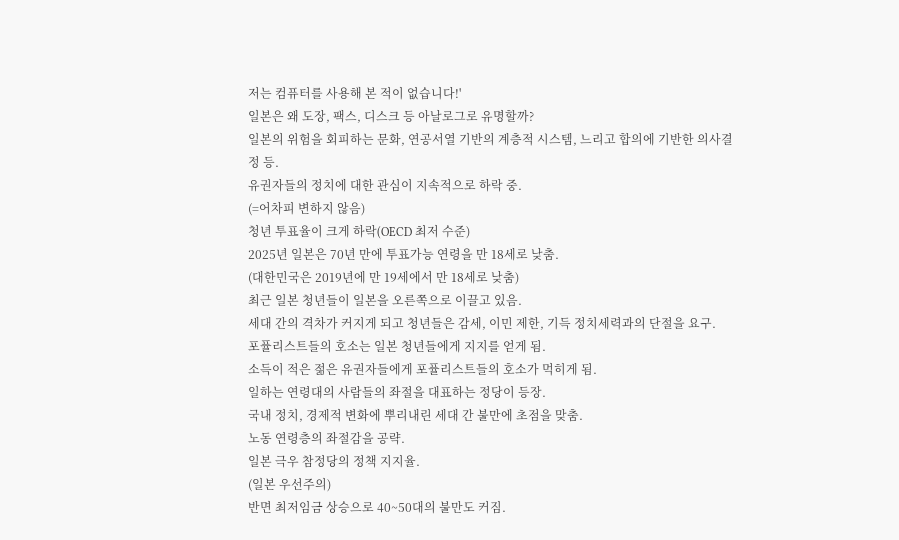저는 컴퓨터를 사용해 본 적이 없습니다!'
일본은 왜 도장, 팩스, 디스크 등 아날로그로 유명할까?
일본의 위험을 회피하는 문화, 연공서열 기반의 계층적 시스템, 느리고 합의에 기반한 의사결정 등.
유권자들의 정치에 대한 관심이 지속적으로 하락 중.
(=어차피 변하지 않음)
청년 투표율이 크게 하락(OECD 최저 수준)
2025년 일본은 70년 만에 투표가능 연령을 만 18세로 낮춤.
(대한민국은 2019년에 만 19세에서 만 18세로 낮춤)
최근 일본 청년들이 일본을 오른쪽으로 이끌고 있음.
세대 간의 격차가 커지게 되고 청년들은 감세, 이민 제한, 기득 정치세력과의 단절을 요구.
포퓰리스트들의 호소는 일본 청년들에게 지지를 얻게 됨.
소득이 적은 젊은 유권자들에게 포퓰리스트들의 호소가 먹히게 됨.
일하는 연령대의 사람들의 좌절을 대표하는 정당이 등장.
국내 정치, 경제적 변화에 뿌리내린 세대 간 불만에 초점을 맞춤.
노동 연령층의 좌절감을 공략.
일본 극우 참정당의 정책 지지율.
(일본 우선주의)
반면 최저임금 상승으로 40~50대의 불만도 커짐.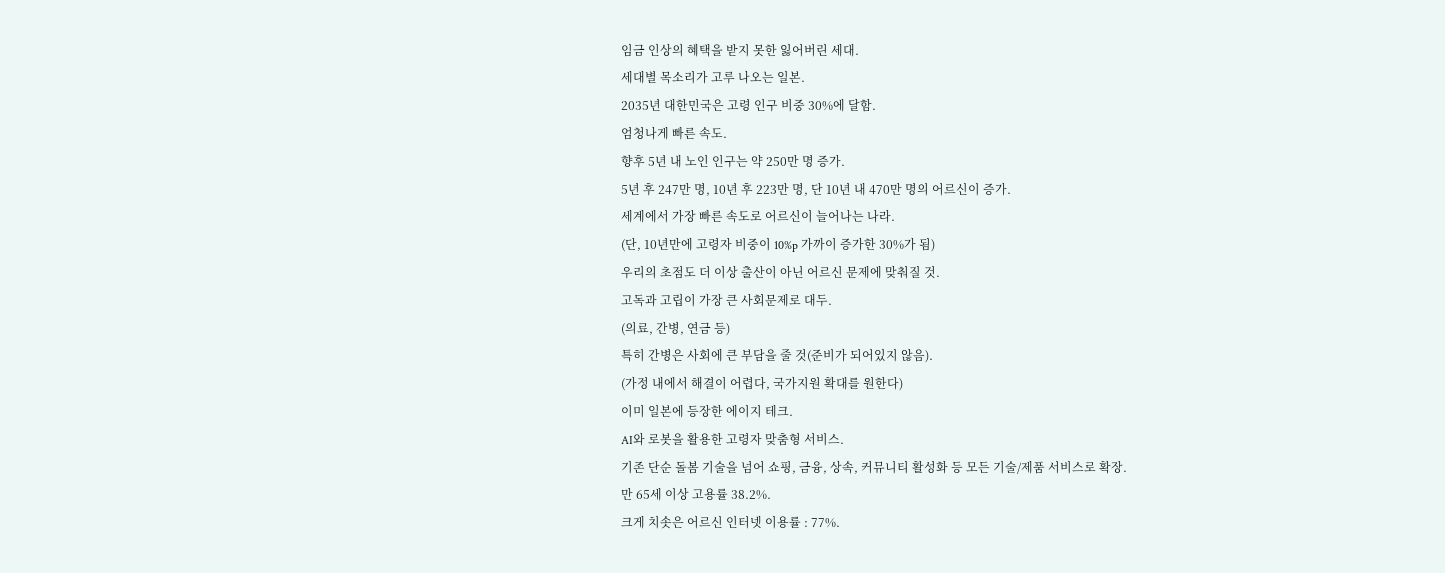임금 인상의 혜택을 받지 못한 잃어버린 세대.
세대별 목소리가 고루 나오는 일본.
2035년 대한민국은 고령 인구 비중 30%에 달함.
엄청나게 빠른 속도.
향후 5년 내 노인 인구는 약 250만 명 증가.
5년 후 247만 명, 10년 후 223만 명, 단 10년 내 470만 명의 어르신이 증가.
세계에서 가장 빠른 속도로 어르신이 늘어나는 나라.
(단, 10년만에 고령자 비중이 10%p 가까이 증가한 30%가 됨)
우리의 초점도 더 이상 출산이 아닌 어르신 문제에 맞춰질 것.
고독과 고립이 가장 큰 사회문제로 대두.
(의료, 간병, 연금 등)
특히 간병은 사회에 큰 부담을 줄 것(준비가 되어있지 않음).
(가정 내에서 해결이 어렵다, 국가지원 확대를 원한다)
이미 일본에 등장한 에이지 테크.
AI와 로봇을 활용한 고령자 맞춤형 서비스.
기존 단순 돌봄 기술을 넘어 쇼핑, 금융, 상속, 커뮤니티 활성화 등 모든 기술/제품 서비스로 확장.
만 65세 이상 고용률 38.2%.
크게 치솟은 어르신 인터넷 이용률 : 77%.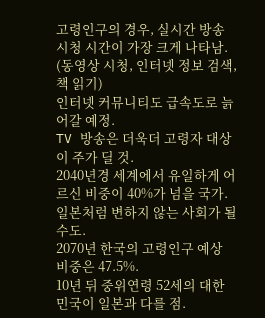고령인구의 경우, 실시간 방송 시청 시간이 가장 크게 나타남.
(동영상 시청, 인터넷 정보 검색, 책 읽기)
인터넷 커뮤니티도 급속도로 늙어갈 예정.
TV 방송은 더욱더 고령자 대상이 주가 딜 것.
2040년경 세계에서 유일하게 어르신 비중이 40%가 넘을 국가.
일본처럼 변하지 않는 사회가 될 수도.
2070년 한국의 고령인구 예상 비중은 47.5%.
10년 뒤 중위연령 52세의 대한민국이 일본과 다를 점.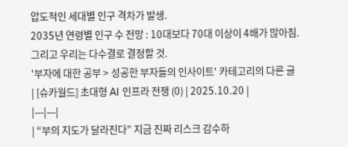압도적인 세대별 인구 격차가 발생.
2035년 연령별 인구 수 전망 : 10대보다 70대 이상이 4배가 많아짐.
그리고 우리는 다수결로 결정할 것.
'부자에 대한 공부 > 성공한 부자들의 인사이트' 카테고리의 다른 글
| [슈카월드] 초대형 AI 인프라 전쟁 (0) | 2025.10.20 |
|---|---|
| “부의 지도가 달라진다” 지금 진짜 리스크 감수하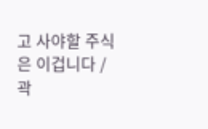고 사야할 주식은 이겁니다 / 곽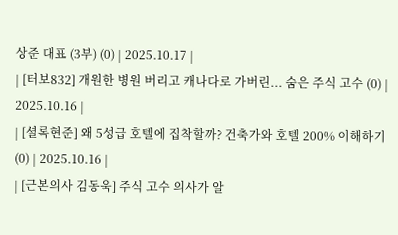상준 대표 (3부) (0) | 2025.10.17 |
| [터보832] 개원한 병원 버리고 캐나다로 가버린... 숨은 주식 고수 (0) | 2025.10.16 |
| [셜록현준] 왜 5성급 호텔에 집착할까? 건축가와 호텔 200% 이해하기 (0) | 2025.10.16 |
| [근본의사 김동욱] 주식 고수 의사가 알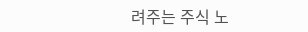려주는 주식 노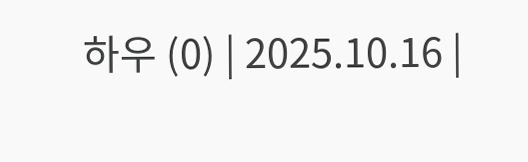하우 (0) | 2025.10.16 |